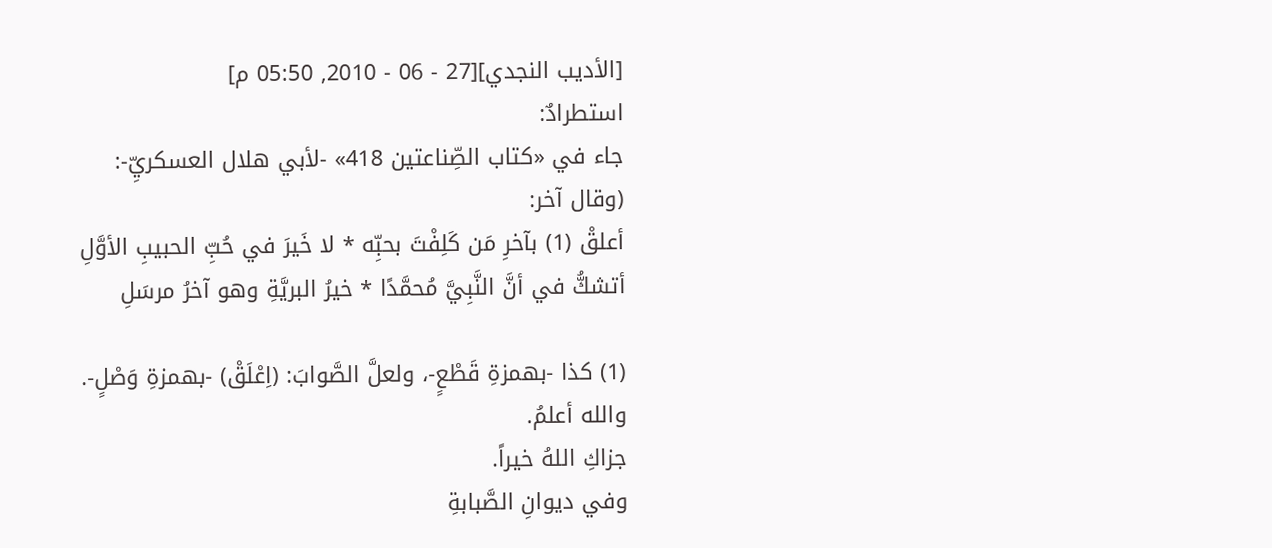[الأديب النجدي][27 - 06 - 2010, 05:50 م]
استطرادٌ:
جاء في «كتاب الصِّناعتين 418» -لأبي هلال العسكريِّ-:
(وقال آخر:
أعلقْ (1) بآخرِ مَن كَلِفْتَ بحبِّه * لا خَيرَ في حُبِّ الحبيبِ الأوَّلِ
أتشكُّ في أنَّ النَّبِيَّ مُحمَّدًا * خيرُ البريَّةِ وهو آخرُ مرسَلِ

(1) كذا -بهمزةِ قَطْعٍ-، ولعلَّ الصَّوابَ: (اِعْلَقْ) -بهمزةِ وَصْلٍ-.
والله أعلمُ.
جزاكِ اللهُ خيراً.
وفي ديوانِ الصَّبابةِ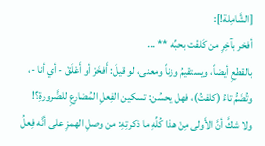[الشَّامِلة!]:
أفخر بآخِرِ من كَلفْت بحبِّه ** ...
بالقطعِ أيضاً، ويستقيمُ وزناً ومعنى، لو قيلَ: أَفخَرْ أو أَعْلَقْ - أي أنا -، وتُضَمُّ تاءُ (كلفتُ)، فهل يحسُن: تسكين الفِعلِ المُضارعِ للضَّرورةِ؟!
ولا شكَّ أنَّ الأَولى مِنْ هذا كُلِّهِ ما ذكرتِهِ: من وصلِ الهمزِ على أنَّه فِعلُ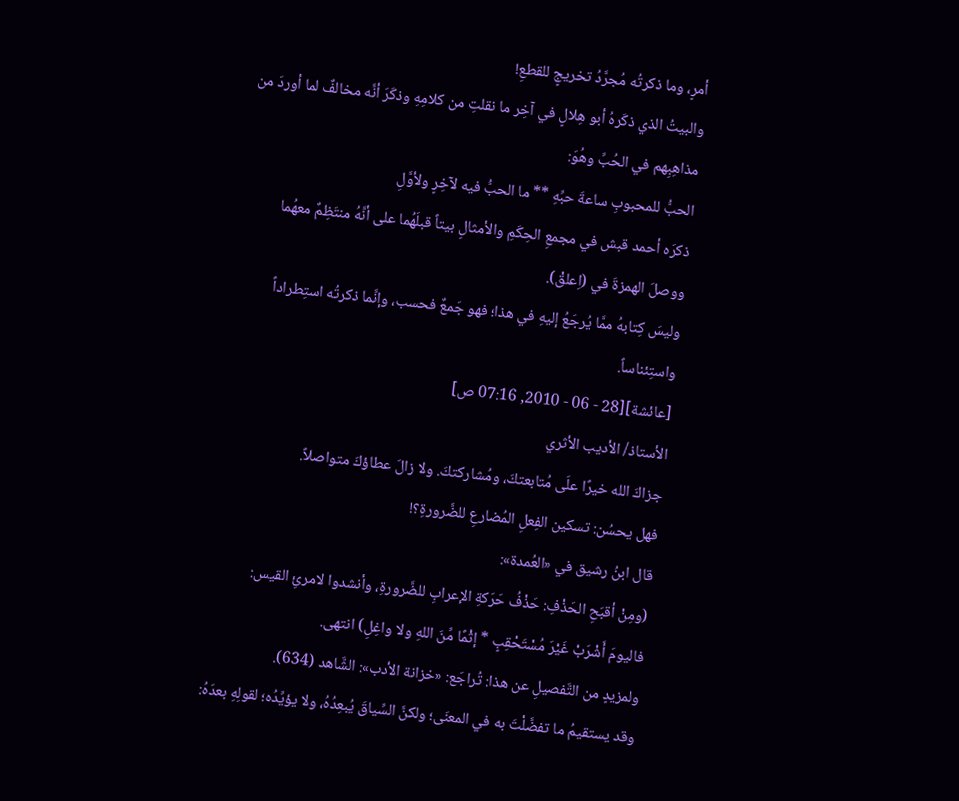أمرٍ، وما ذكرتُه مُجرَّدُ تخريجٍ للقطعِ!
والبيتُ الذي ذكَرهُ أبو هِلالٍ في آخِر ما نقلتِ من كلامِهِ وذكَرَ أنَّه مخالفٌ لما أوردَ من مذاهِبِهم في الحُبِّ وهُوَ:
الحبُّ للمحبوبِ ساعةَ حبِّهِ ** ما الحبُّ فيه لآخِرٍ ولأوَّلِ
ذكرَه أحمد قبش في مجمعِ الحِكَمِ والأمثالِ بيتاً قبلَهُما على أنَّهُ منتَظِمٌ معهُما
ووصلَ الهمزةَ في (اِعلقْ).
وليسَ كِتابهُ ممَّا يُرجَعُ إليهِ في هذا؛ فهو جَمعٌ فحسب، وإنَّما ذكرتُه استِطراداً واستِئناساً.
[عائشة][28 - 06 - 2010, 07:16 ص]
الأستاذ/ الأديب الأثري
جزاكَ الله خيرًا علَى مُتابعتكَ، ومُشاركتكَ. ولا زالَ عطاؤكَ متواصلاً.
فهل يحسُن: تسكين الفِعلِ المُضارعِ للضَّرورةِ؟!
قال ابنُ رشيق في «العُمدة»:
(ومِنْ أقبَحِ الحَذْفِ: حَذْفُ حَرَكةِ الإعرابِ للضَّرورةِ، وأنشدوا لامرئِ القيس:
فاليومَ أَشْرَبْ غَيْرَ مُسْتَحْقِبٍ * إثْمًا مِّنَ اللهِ ولا واغِلِ) انتهى.
ولمزيدٍ من التَّفصيلِ عن هذا: تُراجَع: «خزانة الأدب»: الشَّاهد (634).
وقد يستقيمُ ما تفضَّلْتَ به في المعنَى؛ ولكنَّ السِّياقَ يُبعِدُهُ، ولا يؤيِّدُه؛ لقولِهِ بعدَهُ: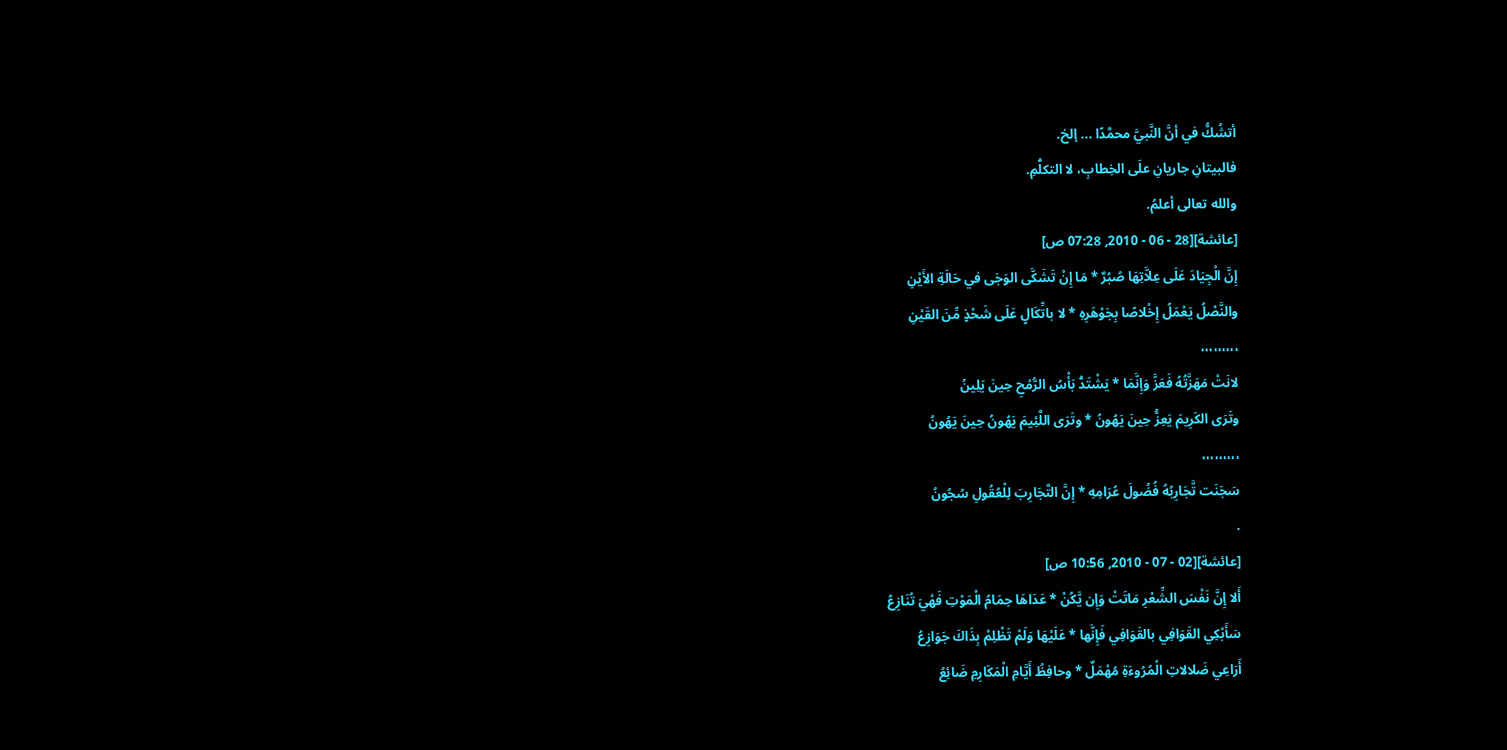أتشُكُّ في أنَّ النَّبيَّ محمَّدًا ... إلخ.
فالبيتانِ جاريانِ علَى الخِطابِ، لا التكلُّمِ.
والله تعالى أعلمُ.
[عائشة][28 - 06 - 2010, 07:28 ص]
إِنَّ الْجِيَادَ عَلَى عِلاَّتِهَا صُبُرٌ * مَا إِنْ تَشَكَّى الوَجَى في حَالَةِ الأَيْنِ
والنَّصْلُ يَعْمَلُ إِخْلاصًا بِجَوْهَرِهِ * لا باتِّكَالٍ عَلَى شَحْذٍ مِّنَ القَيْنِ
،،،،،،،،،
لانَتْ مَهَزَّتُهُ فَعَزَّ وَإِنَّمَا * يَشْتَدُّ بَأْسُ الرُّمْحِ حِينَ يَلِينُ
وتَرَى الكَرِيمَ يَعِزُّ حِينَ يَهُونُ * وتَرَى اللَّئِيمَ يَهُونُ حِينَ يَهُونُ
،،،،،،،،،
سَجَنَت تَّجَارِبُهُ فُضُولَ عُرَامِهِ * إِنَّ التَّجَارِبَ لِلْعُقُولِ سُجُونُ
.
[عائشة][02 - 07 - 2010, 10:56 ص]
أَلا إِنَّ نَفْسَ الشِّعْرِ مَاتَتْ وَإِن يَّكُنْ * عَدَاهَا حِمَامُ الْمَوْتِ فَهْيَ تُنَازِعُ
سَأَبْكِي القَوَافِي بالقَوَافِي فَإِنَّها * عَلَيْهَا وَلَمْ تَظْلِمْ بِذَاكَ جَوَازِعُ
أَرَاعِي ضَلالاتِ الْمُرُوءَةِ مُهْمَلٌ * وحافِظُ أَيَّامِ الْمَكَارِمِ ضَائِعُ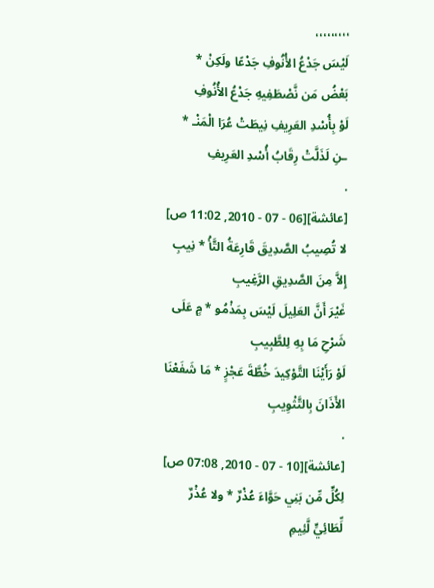،،،،،،،،،
لَيْسَ جَدْعُ الأُنُوفِ جَدْعًا ولَكِنْ * بَعْضُ مَن نَّصْطَفِيهِ جَدْعُ الأُنُوفِ
لَوْ بِأُسْدِ العَرِيفِ نِيطَتْ عُرَا الْمَنْـ * ـنِ لَذَلَّتْ رِقَابُ أُسْدِ العَرِيفِ
.
[عائشة][06 - 07 - 2010, 11:02 ص]
لا تُصِيبُ الصَّدِيقَ قَارِعَةُ التَّأْ * نِيبِ إِلاَّ مِنَ الصَّدِيقِ الرَّغِيبِ
غَيْرَ أَنَّ العَلِيلَ لَيْسَ بِمَذْمُو * مٍ عَلَى شَرْحِ مَا بِهِ لِلطَّبِيبِ
لَوْ رَأَيْنَا التَّوْكِيدَ خُطَّةَ عَجْزٍ * مَا شَفَعْنَا الأَذَانَ بِالتَّثْوِيبِ
.
[عائشة][10 - 07 - 2010, 07:08 ص]
لِكُلٍّ مِّن بَنِي حَوَّاءَ عُذْرٌ * ولا عُذْرٌ لِّطَائِيٍّ لَّئِيمِ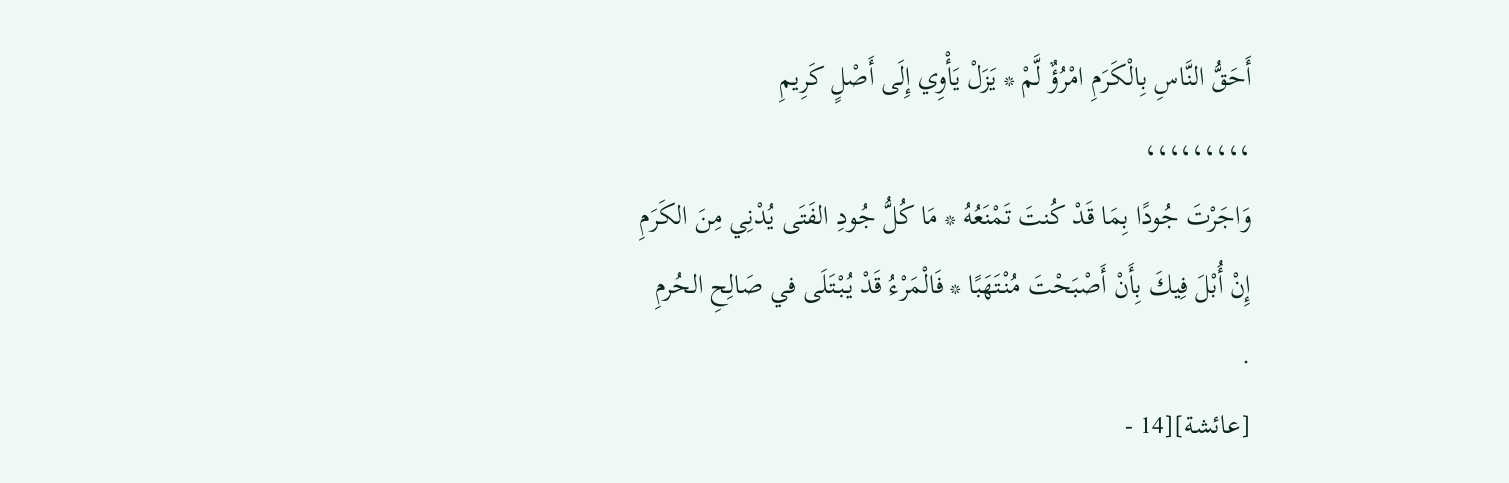أَحَقُّ النَّاسِ بِالْكَرَمِ امْرُؤٌ لَّمْ * يَزَلْ يَأْوِي إِلَى أَصْلٍ كَرِيمِ
،،،،،،،،،
وَاجَرْتَ جُودًا بِمَا قَدْ كُنتَ تَمْنَعُهُ * مَا كُلُّ جُودِ الفَتَى يُدْنِي مِنَ الكَرَمِ
إِنْ أُبْلَ فِيكَ بِأَنْ أَصْبَحْتَ مُنْتَهَبًا * فَالْمَرْءُ قَدْ يُبْتَلَى في صَالِحِ الحُرمِ
.
[عائشة][14 -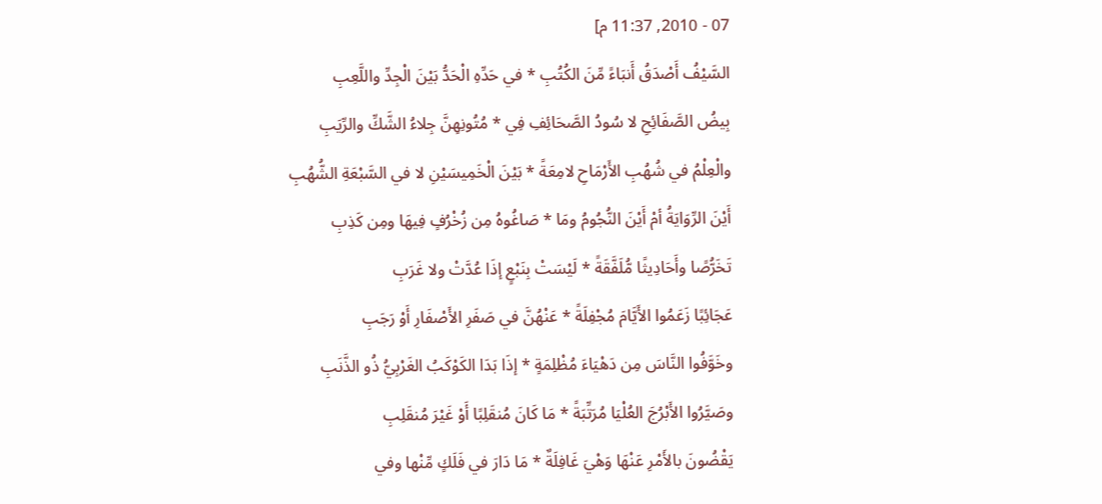07 - 2010, 11:37 م]
السَّيْفُ أَصْدَقُ أَنبَاءً مِّنَ الكُتُبِ * في حَدِّهِ الْحَدُّ بَيْنَ الْجِدِّ واللَّعِبِ
بِيضُ الصَّفَائِحِ لا سُودُ الصَّحَائِفِ فِي * مُتُونِهِنَّ جِلاءُ الشَّكِّ والرِّيَبِ
والْعِلْمُ في شُهُبِ الأَرْمَاحِ لامِعَةً * بَيْنَ الْخَمِيسَيْنِ لا في السَّبْعَةِ الشُّهُبِ
أَيْنَ الرِّوَايَةُ أمْ أَيْنَ النُّجُومُ ومَا * صَاغُوهُ مِن زُخْرُفٍ فِيهَا ومِن كَذِبِ
تَخَرُّصًا وأَحَادِيثًا مُّلَفَّقَةً * لَيْسَتْ بِنَبْعٍ إذَا عُدَّتْ ولا غَرَبِ
عَجَائِبًا زَعَمُوا الأَيَّامَ مُجْفِلَةً * عَنْهُنَّ في صَفَرِ الأَصْفَارِ أَوْ رَجَبِ
وخَوَّفُوا النَّاسَ مِن دَهْيَاءَ مُظْلِمَةٍ * إذَا بَدَا الكَوْكَبُ الغَرْبِيُّ ذُو الذَّنَبِ
وصَيَّرُوا الأَبْرُجَ العُلْيَا مُرَتِّبَةً * مَا كَانَ مُنقَلِبًا أَوْ غَيْرَ مُنقَلِبِ
يَقْضُونَ بالأَمْرِ عَنْهَا وَهْيَ غَافِلَةٌ * مَا دَارَ في فَلَكٍ مِّنْها وفي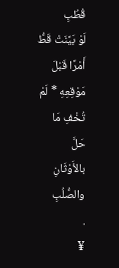قُطُبِ
لَوْ بَيَّنَتْ قَطُّ أَمْرًا قَبْلَ مَوْقِعِهِ * لَمْ تُخْفِ مَا حَلَّ بالأَوْثَانِ والصُّلُبِ
.
¥